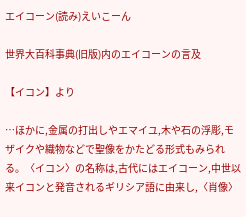エイコーン(読み)えいこーん

世界大百科事典(旧版)内のエイコーンの言及

【イコン】より

…ほかに,金属の打出しやエマイユ,木や石の浮彫,モザイクや織物などで聖像をかたどる形式もみられる。〈イコン〉の名称は,古代にはエイコーン,中世以来イコンと発音されるギリシア語に由来し,〈肖像〉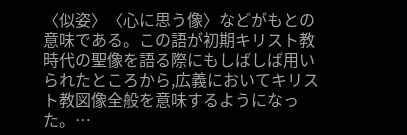〈似姿〉〈心に思う像〉などがもとの意味である。この語が初期キリスト教時代の聖像を語る際にもしばしば用いられたところから,広義においてキリスト教図像全般を意味するようになった。…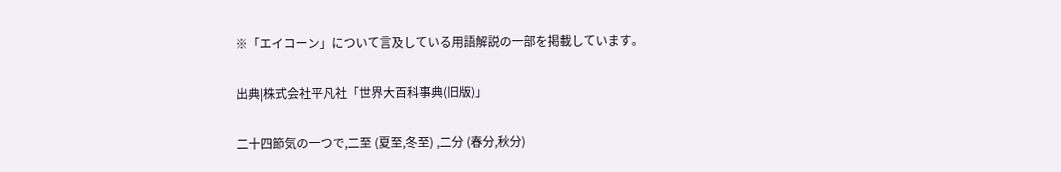※「エイコーン」について言及している用語解説の一部を掲載しています。

出典|株式会社平凡社「世界大百科事典(旧版)」

二十四節気の一つで,二至 (夏至,冬至) ,二分 (春分,秋分)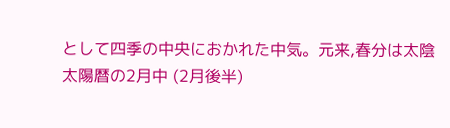として四季の中央におかれた中気。元来,春分は太陰太陽暦の2月中 (2月後半)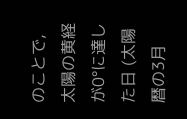のことで,太陽の黄経が0°に達した日 (太陽暦の3月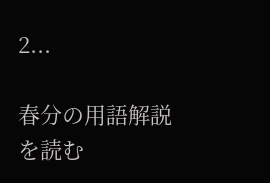2...

春分の用語解説を読む